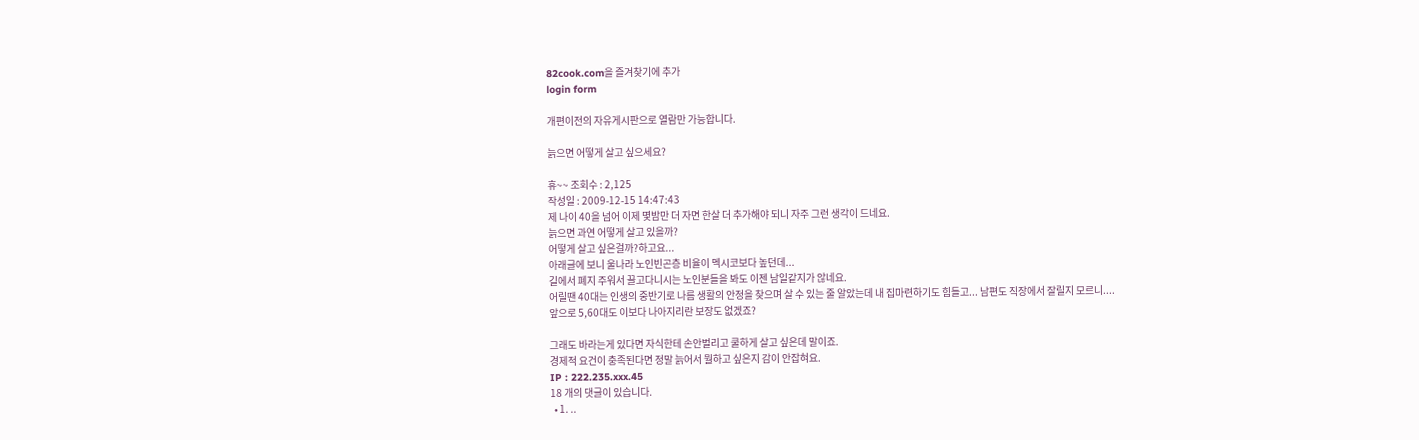82cook.com을 즐겨찾기에 추가
login form

개편이전의 자유게시판으로 열람만 가능합니다.

늙으면 어떻게 살고 싶으세요?

휴~~ 조회수 : 2,125
작성일 : 2009-12-15 14:47:43
제 나이 40을 넘어 이제 몇밤만 더 자면 한살 더 추가해야 되니 자주 그런 생각이 드네요.
늙으면 과연 어떻게 살고 있을까?
어떻게 살고 싶은걸까?하고요...
아래글에 보니 울나라 노인빈곤층 비율이 멕시코보다 높던데...
길에서 폐지 주워서 끌고다니시는 노인분들을 봐도 이젠 남일같지가 않네요.
어릴땐 40대는 인생의 중반기로 나름 생활의 안정을 찾으며 살 수 있는 줄 알았는데 내 집마련하기도 힘들고... 남편도 직장에서 잘릴지 모르니....
앞으로 5,60대도 이보다 나아지리란 보장도 없겠죠?

그래도 바라는게 있다면 자식한테 손안벌리고 쿨하게 살고 싶은데 말이죠.
경제적 요건이 충족된다면 정말 늙어서 뭘하고 싶은지 감이 안잡혀요.
IP : 222.235.xxx.45
18 개의 댓글이 있습니다.
  • 1. ..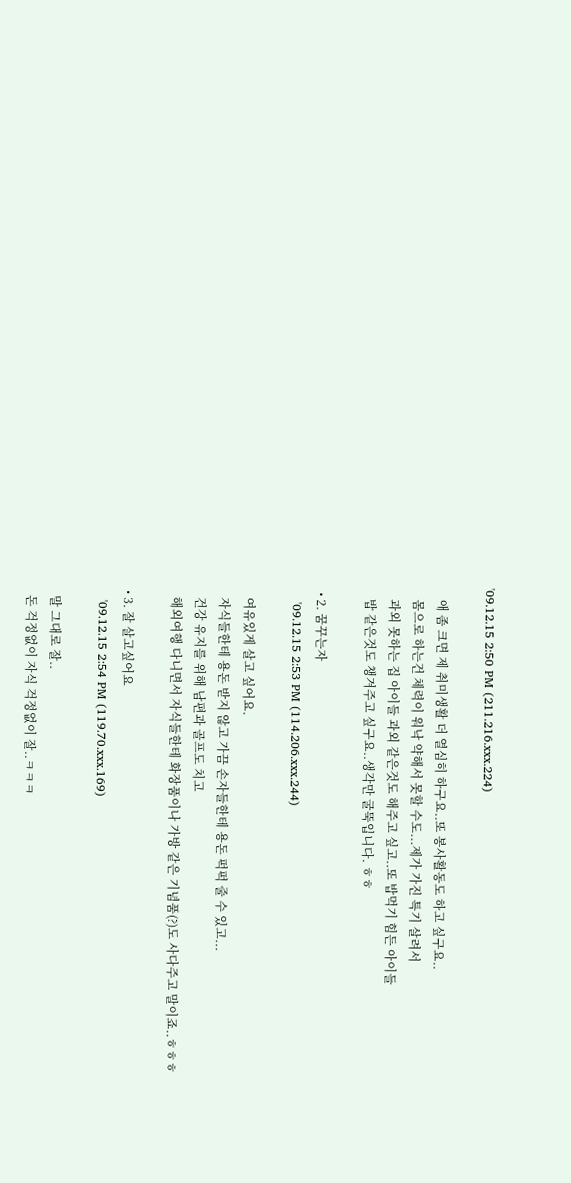'09.12.15 2:50 PM (211.216.xxx.224)

    애 좀 크면 제 취미생활 더 열심히 하구요..또 봉사활동도 하고 싶구요..
    몸으로 하는건 체력이 워낙 약해서 못할 수도...제가 가진 특기 살려서
    과외 못하는 집 아이들 과외 같은것도 해주고 싶고..또 밥먹기 힘든 아이들
    밥 같은것도 챙겨주고 싶구요..생각만 굴뚝입니다. ㅎㅎ

  • 2. 꿈꾸는자
    '09.12.15 2:53 PM (114.206.xxx.244)

    여유있게 살고 싶어요.
    자식들한테 용돈 받지 않고 가끔 손자들한테 용돈 퍽퍽 줄 수 있고...
    건강 유지를 위해 남편과 골프도 치고
    해외여행 다니면서 자식들한테 화장품이나 가방 같은 기념품(?)도 사다주고 말이죠..ㅎㅎㅎ

  • 3. 잘 살고싶어요
    '09.12.15 2:54 PM (119.70.xxx.169)

    말 그대로 잘..
    돈 걱정없이 자식 걱정없이 잘..ㅋㅋㅋ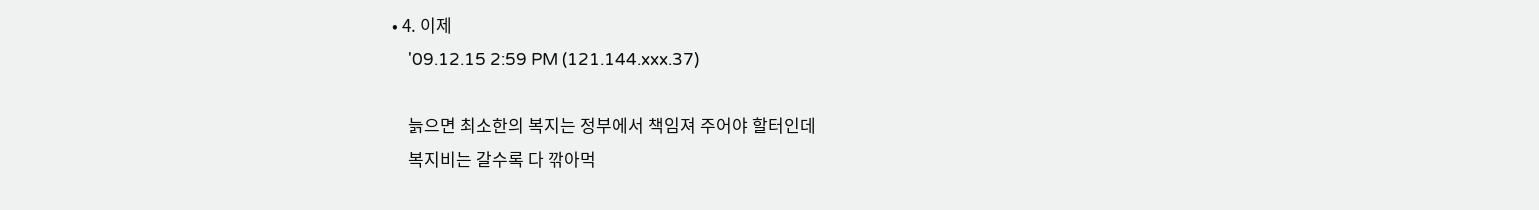• 4. 이제
    '09.12.15 2:59 PM (121.144.xxx.37)

    늙으면 최소한의 복지는 정부에서 책임져 주어야 할터인데
    복지비는 갈수록 다 깎아먹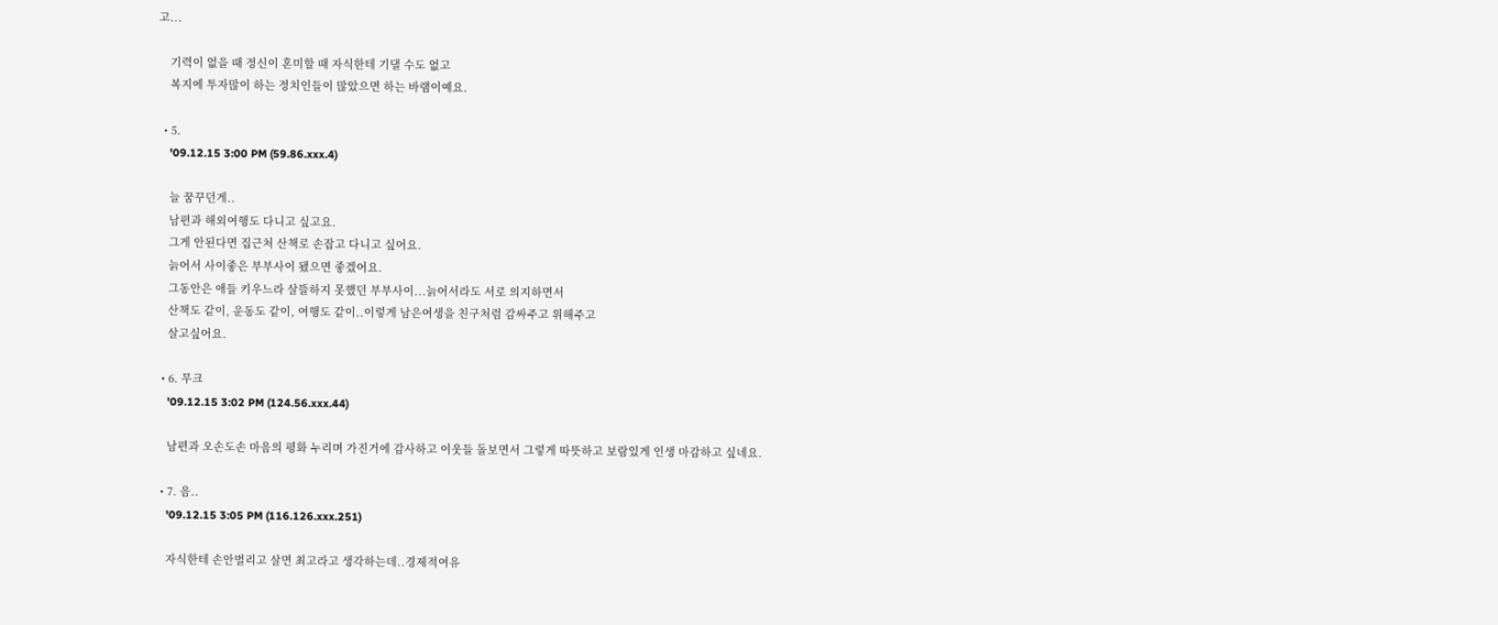고...

    기력이 없을 때 정신이 혼미할 때 자식한테 기댈 수도 없고
    복지에 투자많이 하는 정치인들이 많았으면 하는 바램이예요.

  • 5.
    '09.12.15 3:00 PM (59.86.xxx.4)

    늘 꿈꾸던게..
    남편과 해외여행도 다니고 싶고요.
    그게 안된다면 집근처 산책로 손잡고 다니고 싶어요.
    늙어서 사이좋은 부부사이 됐으면 좋겠어요.
    그동안은 애들 키우느라 살뜰하지 못했던 부부사이...늙어서라도 서로 의지하면서
    산책도 같이, 운동도 같이, 여행도 같이..이렇게 남은여생을 친구처럼 감싸주고 위해주고
    살고싶어요.

  • 6. 무크
    '09.12.15 3:02 PM (124.56.xxx.44)

    남편과 오손도손 마음의 평화 누리며 가진거에 감사하고 이웃들 돌보면서 그렇게 따뜻하고 보람있게 인생 마감하고 싶네요.

  • 7. 음..
    '09.12.15 3:05 PM (116.126.xxx.251)

    자식한테 손안벌리고 살면 최고라고 생각하는데..경제적여유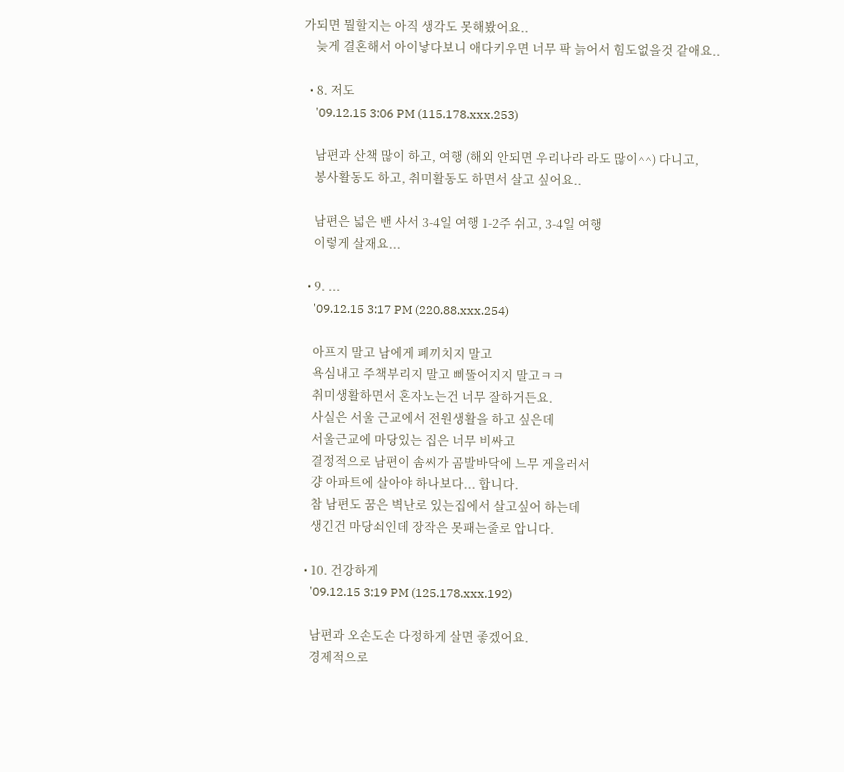가되면 뭘할지는 아직 생각도 못해봤어요..
    늦게 결혼해서 아이낳다보니 애다키우면 너무 팍 늙어서 힘도없을것 같애요..

  • 8. 저도
    '09.12.15 3:06 PM (115.178.xxx.253)

    남편과 산책 많이 하고, 여행 (해외 안되면 우리나라 라도 많이^^) 다니고,
    봉사활동도 하고, 취미활동도 하면서 살고 싶어요..

    남편은 넓은 밴 사서 3-4일 여행 1-2주 쉬고, 3-4일 여행
    이렇게 살재요...

  • 9. ...
    '09.12.15 3:17 PM (220.88.xxx.254)

    아프지 말고 남에게 폐끼치지 말고
    욕심내고 주책부리지 말고 삐뚤어지지 말고ㅋㅋ
    취미생활하면서 혼자노는건 너무 잘하거든요.
    사실은 서울 근교에서 전원생활을 하고 싶은데
    서울근교에 마당있는 집은 너무 비싸고
    결정적으로 남편이 솜씨가 곰발바닥에 느무 게을러서
    걍 아파트에 살아야 하나보다... 합니다.
    참 남편도 꿈은 벽난로 있는집에서 살고싶어 하는데
    생긴건 마당쇠인데 장작은 못패는줄로 압니다.

  • 10. 건강하게
    '09.12.15 3:19 PM (125.178.xxx.192)

    남편과 오손도손 다정하게 살면 좋겠어요.
    경제적으로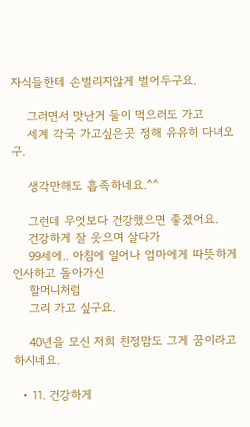자식들한테 손벌리지않게 벌어두구요.

    그러면서 맛난거 둘이 먹으러도 가고
    세계 각국 가고싶은곳 정해 유유히 다녀오구.

    생각만해도 흡족하네요.^^

    그런데 무엇보다 건강했으면 좋겠어요.
    건강하게 잘 웃으며 살다가
    99세에.. 아침에 일어나 엄마에게 따뜻하게 인사하고 돌아가신
    할머니처럼
    그리 가고 싶구요.

    40년을 모신 저희 친정맘도 그게 꿈이라고 하시네요.

  • 11. 건강하게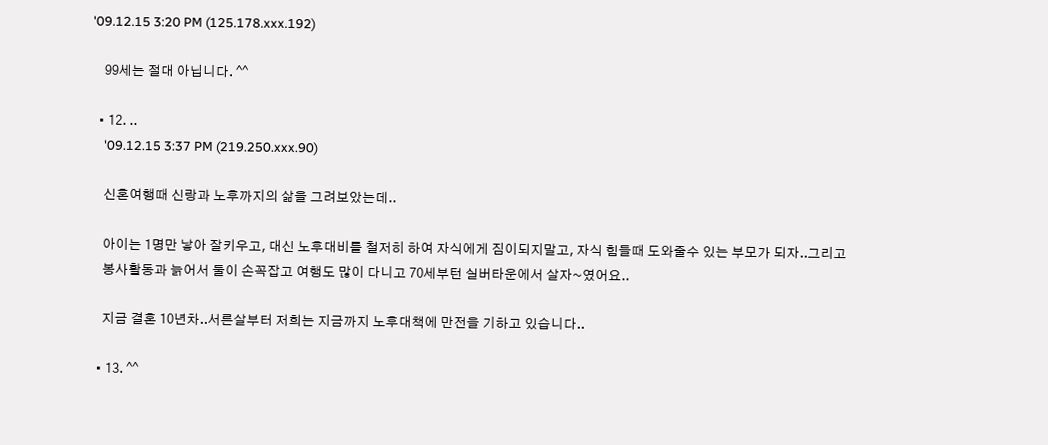'09.12.15 3:20 PM (125.178.xxx.192)

    99세는 절대 아닙니다. ^^

  • 12. ..
    '09.12.15 3:37 PM (219.250.xxx.90)

    신혼여행때 신랑과 노후까지의 삶을 그려보았는데..

    아이는 1명만 낳아 잘키우고, 대신 노후대비를 철저히 하여 자식에게 짐이되지말고, 자식 힘들때 도와줄수 있는 부모가 되자..그리고
    봉사활동과 늙어서 둘이 손꼭잡고 여행도 많이 다니고 70세부턴 실버타운에서 살자~였어요..

    지금 결혼 10년차..서른살부터 저희는 지금까지 노후대책에 만전을 기하고 있습니다..

  • 13. ^^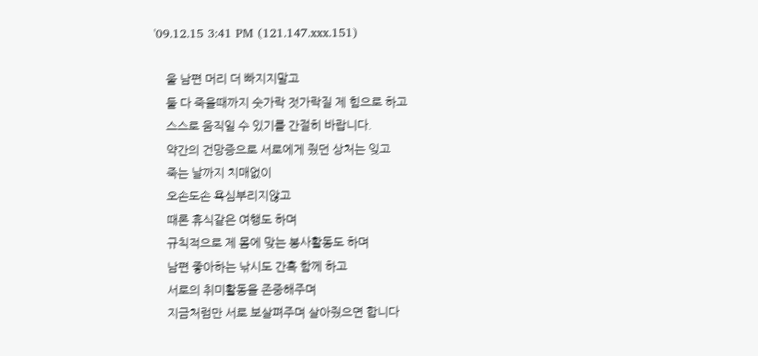'09.12.15 3:41 PM (121.147.xxx.151)

    울 남편 머리 더 빠지지말고
    둘 다 죽을때까지 숫가락 젓가락질 제 힘으로 하고
    스스로 움직일 수 있기를 간절히 바랍니다.
    약간의 건망증으로 서로에게 줬던 상처는 잊고
    죽는 날까지 치매없이
    오손도손 욕심부리지않고
    때론 휴식같은 여행도 하며
    규칙적으로 제 몸에 맞는 봉사활동도 하며
    남편 좋아하는 낚시도 간혹 함께 하고
    서로의 취미활동을 존중해주며
    지금처럼만 서로 보살펴주며 살아줬으면 합니다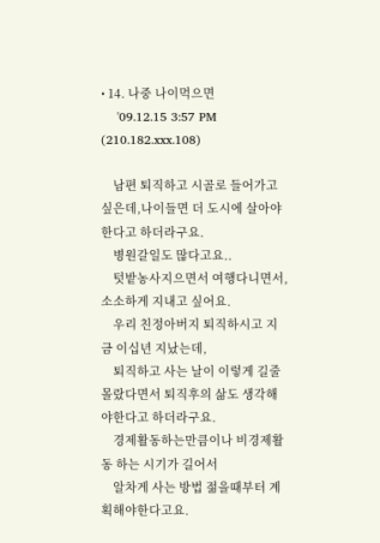• 14. 나중 나이먹으면
    '09.12.15 3:57 PM (210.182.xxx.108)

    남편 퇴직하고 시골로 들어가고 싶은데,나이들면 더 도시에 살아야한다고 하더라구요.
    병원갈일도 많다고요..
    텃밭농사지으면서 여행다니면서,소소하게 지내고 싶어요.
    우리 친정아버지 퇴직하시고 지금 이십년 지났는데,
    퇴직하고 사는 날이 이렇게 길줄 몰랐다면서 퇴직후의 삶도 생각해야한다고 하더라구요.
    경제활동하는만큼이나 비경제활동 하는 시기가 길어서
    알차게 사는 방법 젊을때부터 계획해야한다고요.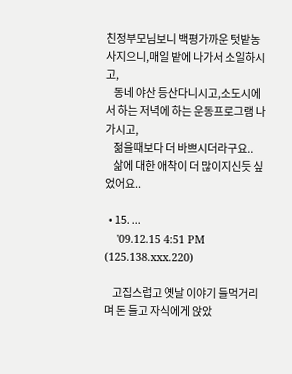친정부모님보니 백평가까운 텃밭농사지으니,매일 밭에 나가서 소일하시고,
    동네 야산 등산다니시고,소도시에서 하는 저녁에 하는 운동프로그램 나가시고,
    젊을때보다 더 바쁘시더라구요..
    삶에 대한 애착이 더 많이지신듯 싶었어요..

  • 15. ...
    '09.12.15 4:51 PM (125.138.xxx.220)

    고집스럽고 옛날 이야기 들먹거리며 돈 들고 자식에게 앉았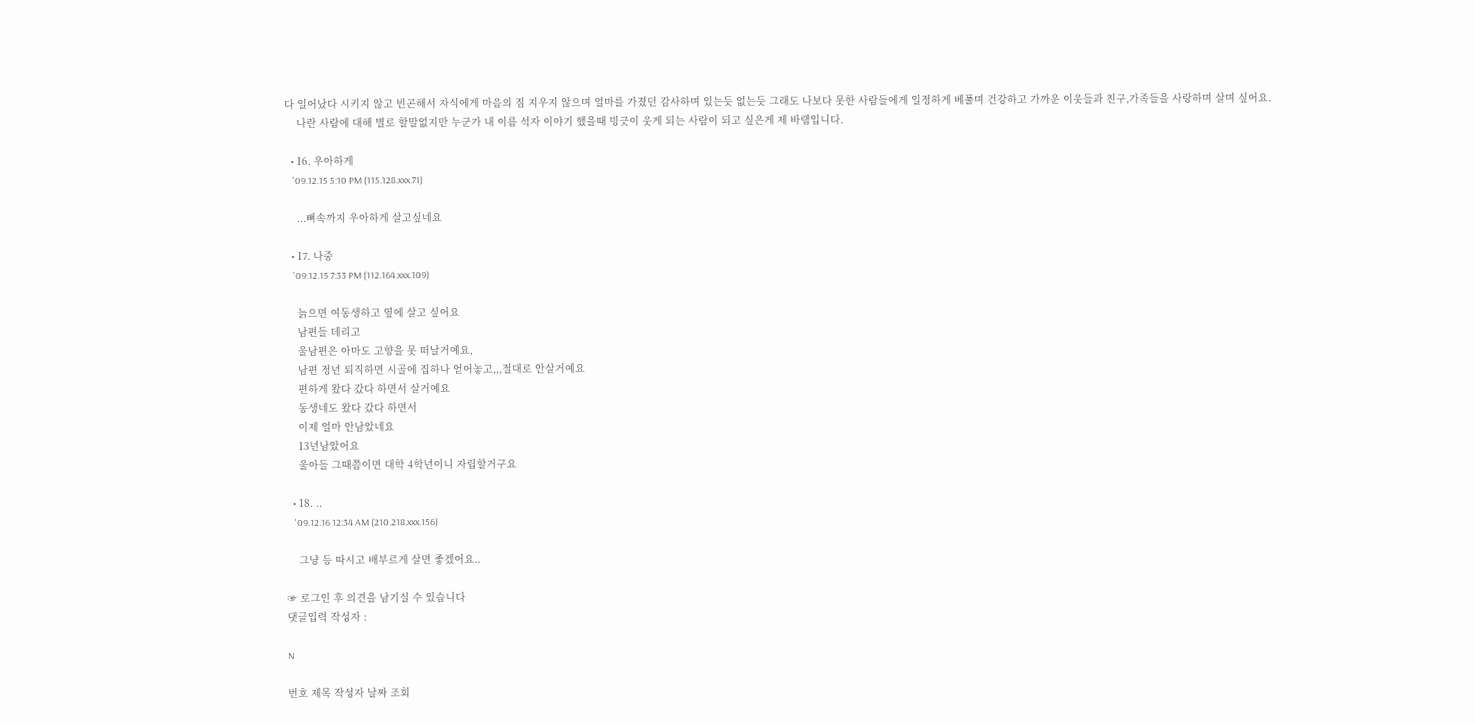다 일어났다 시키지 않고 빈곤해서 자식에게 마음의 짐 지우지 않으며 얼마를 가졌던 감사하며 있는듯 없는듯 그래도 나보다 못한 사람들에게 일정하게 베풀며 건강하고 가까운 이웃들과 친구,가족들을 사랑하며 살며 싶어요.
    나란 사람에 대해 별로 할말없지만 누군가 내 이름 석자 이야기 했을때 빙긋이 웃게 되는 사람이 되고 싶은게 제 바램입니다.

  • 16. 우아하게
    '09.12.15 5:10 PM (115.128.xxx.71)

    ...뼈속까지 우아하게 살고싶네요

  • 17. 나중
    '09.12.15 7:33 PM (112.164.xxx.109)

    늙으면 여동생하고 옆에 살고 싶어요
    남편들 데리고
    울남편은 아마도 고향을 못 떠날거예요,
    남편 정년 퇴직하면 시골에 집하나 얻어놓고,,,절대로 안살거예요
    편하게 왔다 갔다 하면서 살거예요
    동생네도 왔다 갔다 하면서
    이제 얼마 안남았네요
    13년남았어요
    울아들 그때쯤이면 대학 4학년이니 자립할거구요

  • 18. ..
    '09.12.16 12:34 AM (210.218.xxx.156)

    그냥 등 따시고 배부르게 살면 좋겠어요..

☞ 로그인 후 의견을 남기실 수 있습니다
댓글입력 작성자 :

N

번호 제목 작성자 날짜 조회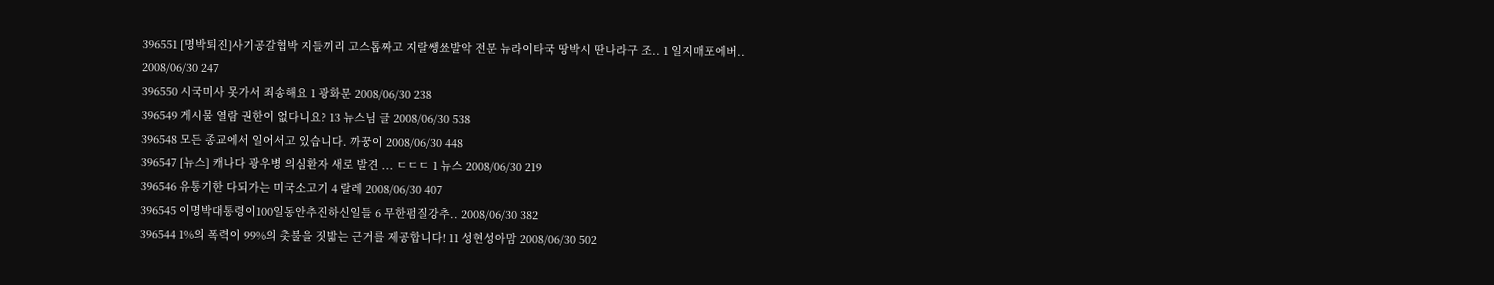396551 [명박퇴진]사기공갈협박 지들끼리 고스톱짜고 지랄쌩쑈발악 전문 뉴라이타국 땅박시 딴나라구 조.. 1 일지매포에버.. 2008/06/30 247
396550 시국미사 못가서 죄송해요 1 광화문 2008/06/30 238
396549 게시물 열람 권한이 없다니요? 13 뉴스님 글 2008/06/30 538
396548 모든 종교에서 일어서고 있습니다. 까꿍이 2008/06/30 448
396547 [뉴스] 캐나다 광우병 의심환자 새로 발견 ... ㄷㄷㄷ 1 뉴스 2008/06/30 219
396546 유통기한 다되가는 미국소고기 4 랄레 2008/06/30 407
396545 이명박대통령이100일동안추진하신일들 6 무한펌질강추.. 2008/06/30 382
396544 1%의 폭력이 99%의 촛불을 짓밟는 근거를 제공합니다! 11 성현성아맘 2008/06/30 502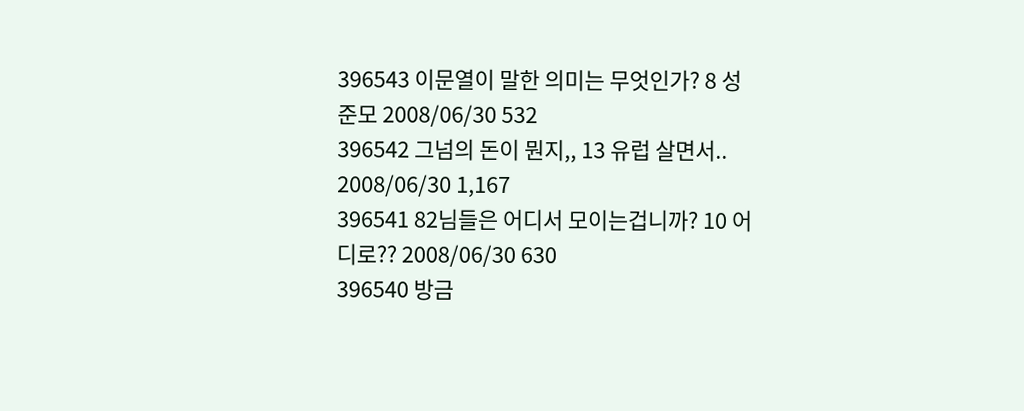396543 이문열이 말한 의미는 무엇인가? 8 성준모 2008/06/30 532
396542 그넘의 돈이 뭔지,, 13 유럽 살면서.. 2008/06/30 1,167
396541 82님들은 어디서 모이는겁니까? 10 어디로?? 2008/06/30 630
396540 방금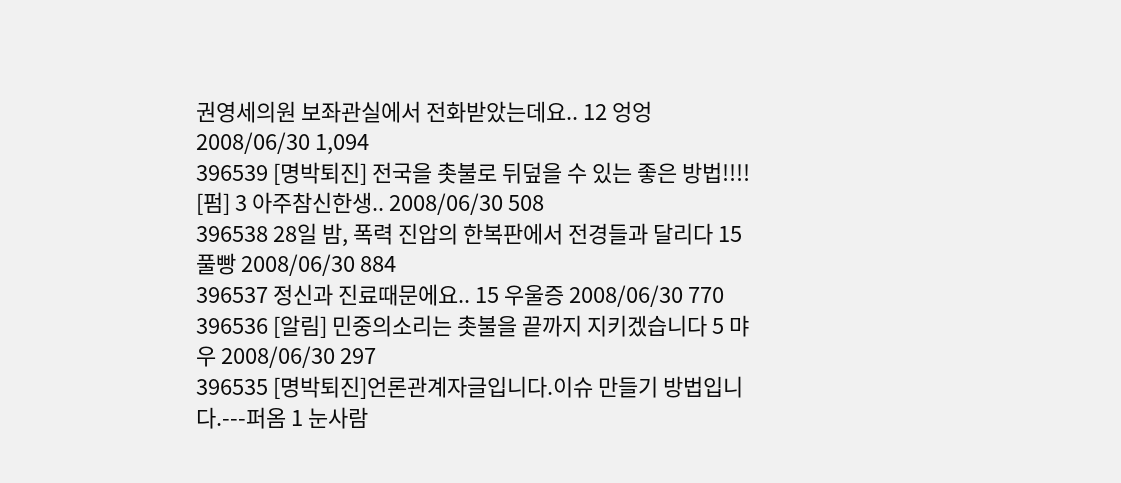권영세의원 보좌관실에서 전화받았는데요.. 12 엉엉 2008/06/30 1,094
396539 [명박퇴진] 전국을 촛불로 뒤덮을 수 있는 좋은 방법!!!! [펌] 3 아주참신한생.. 2008/06/30 508
396538 28일 밤, 폭력 진압의 한복판에서 전경들과 달리다 15 풀빵 2008/06/30 884
396537 정신과 진료때문에요.. 15 우울증 2008/06/30 770
396536 [알림] 민중의소리는 촛불을 끝까지 지키겠습니다 5 먀우 2008/06/30 297
396535 [명박퇴진]언론관계자글입니다.이슈 만들기 방법입니다.---퍼옴 1 눈사람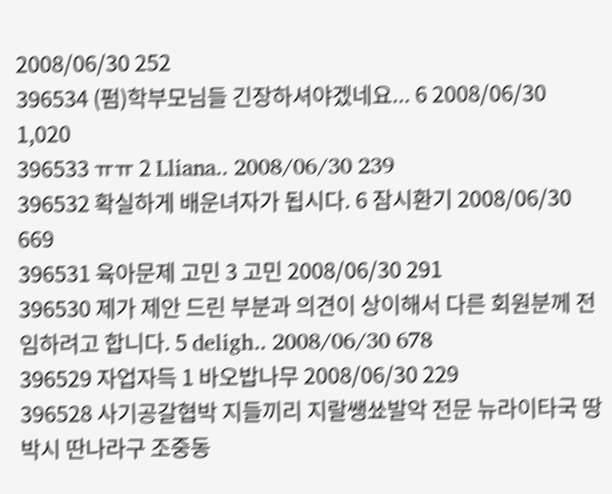2008/06/30 252
396534 (펌)학부모님들 긴장하셔야겠네요... 6 2008/06/30 1,020
396533 ㅠㅠ 2 Lliana.. 2008/06/30 239
396532 확실하게 배운녀자가 됩시다. 6 잠시환기 2008/06/30 669
396531 육아문제 고민 3 고민 2008/06/30 291
396530 제가 제안 드린 부분과 의견이 상이해서 다른 회원분께 전임하려고 합니다. 5 deligh.. 2008/06/30 678
396529 자업자득 1 바오밥나무 2008/06/30 229
396528 사기공갈협박 지들끼리 지랄쌩쑈발악 전문 뉴라이타국 땅박시 딴나라구 조중동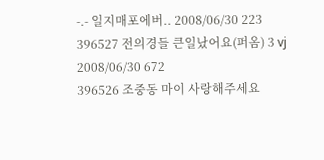-.- 일지매포에버.. 2008/06/30 223
396527 전의경들 큰일났어요(퍼옴) 3 vj 2008/06/30 672
396526 조중동 마이 사랑해주세요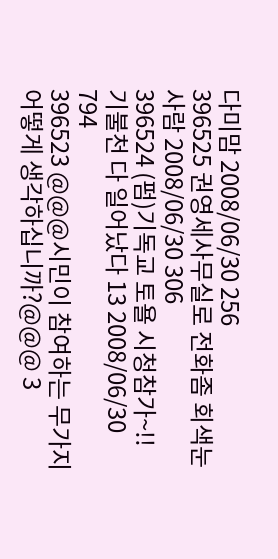다미맘 2008/06/30 256
396525 권영세사무실로 전화좀 회색눈사람 2008/06/30 306
396524 (펌)기독교 토욜 시청참가~!! 기불천 다 일어났다 13 2008/06/30 794
396523 @@@시민이 참여하는 무가지 어떻게 생각하십니까?@@@ 3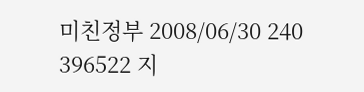미친정부 2008/06/30 240
396522 지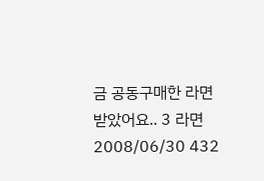금 공동구매한 라면 받았어요.. 3 라면 2008/06/30 432